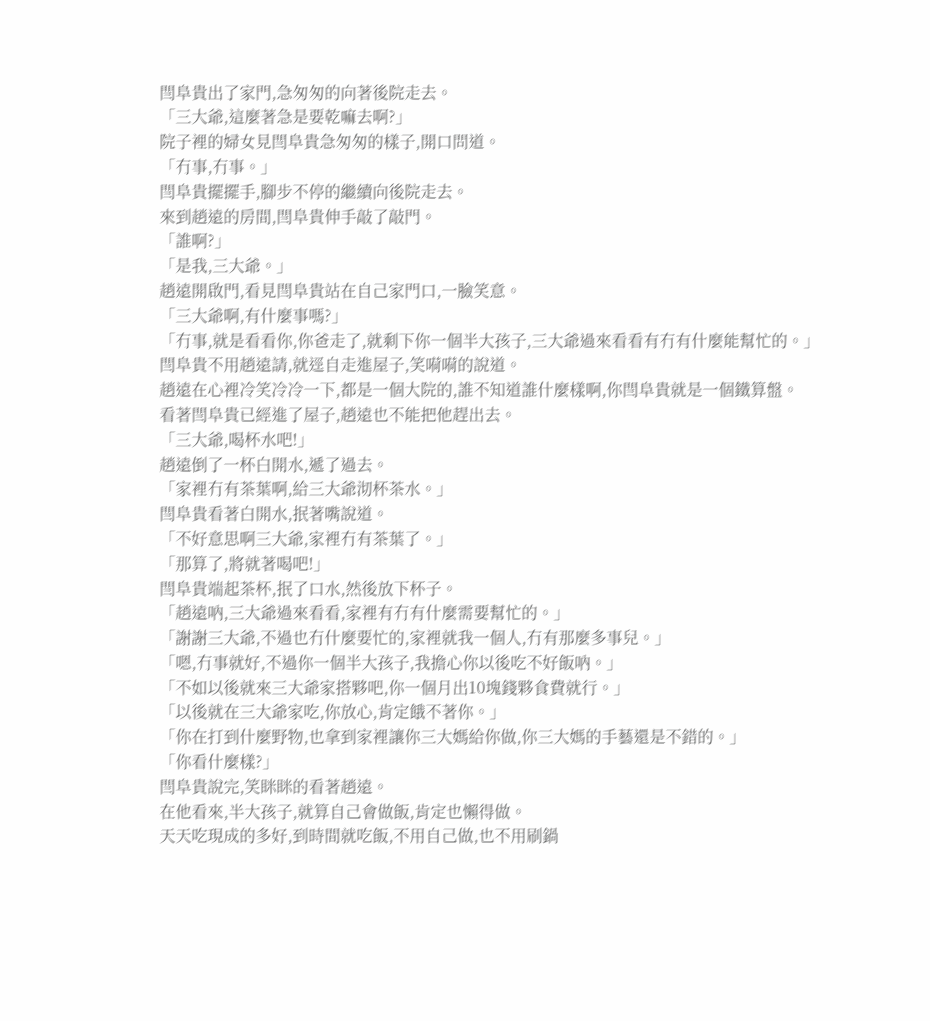閆阜貴出了家門,急匆匆的向著後院走去。
「三大爺,這麼著急是要乾嘛去啊?」
院子裡的婦女見閆阜貴急匆匆的樣子,開口問道。
「冇事,冇事。」
閆阜貴擺擺手,腳步不停的繼續向後院走去。
來到趙遠的房間,閆阜貴伸手敲了敲門。
「誰啊?」
「是我,三大爺。」
趙遠開啟門,看見閆阜貴站在自己家門口,一臉笑意。
「三大爺啊,有什麼事嗎?」
「冇事,就是看看你,你爸走了,就剩下你一個半大孩子,三大爺過來看看有冇有什麼能幫忙的。」
閆阜貴不用趙遠請,就逕自走進屋子,笑嗬嗬的說道。
趙遠在心裡冷笑冷冷一下,都是一個大院的,誰不知道誰什麼樣啊,你閆阜貴就是一個鐵算盤。
看著閆阜貴已經進了屋子,趙遠也不能把他趕出去。
「三大爺,喝杯水吧!」
趙遠倒了一杯白開水,遞了過去。
「家裡冇有茶葉啊,給三大爺沏杯茶水。」
閆阜貴看著白開水,抿著嘴說道。
「不好意思啊三大爺,家裡冇有茶葉了。」
「那算了,將就著喝吧!」
閆阜貴端起茶杯,抿了口水,然後放下杯子。
「趙遠吶,三大爺過來看看,家裡有冇有什麼需要幫忙的。」
「謝謝三大爺,不過也冇什麼要忙的,家裡就我一個人,冇有那麼多事兒。」
「嗯,冇事就好,不過你一個半大孩子,我擔心你以後吃不好飯吶。」
「不如以後就來三大爺家搭夥吧,你一個月出10塊錢夥食費就行。」
「以後就在三大爺家吃,你放心,肯定餓不著你。」
「你在打到什麼野物,也拿到家裡讓你三大媽給你做,你三大媽的手藝還是不錯的。」
「你看什麼樣?」
閆阜貴說完,笑眯眯的看著趙遠。
在他看來,半大孩子,就算自己會做飯,肯定也懶得做。
天天吃現成的多好,到時間就吃飯,不用自己做,也不用刷鍋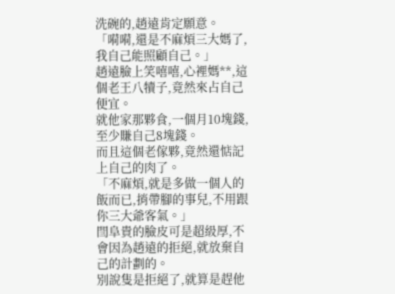洗碗的,趙遠肯定願意。
「嗬嗬,還是不麻煩三大媽了,我自己能照顧自己。」
趙遠臉上笑嘻嘻,心裡媽**,這個老王八犢子,竟然來占自己便宜。
就他家那夥食,一個月10塊錢,至少賺自己8塊錢。
而且這個老傢夥,竟然還惦記上自己的肉了。
「不麻煩,就是多做一個人的飯而已,捎帶腳的事兒,不用跟你三大爺客氣。」
閆阜貴的臉皮可是超級厚,不會因為趙遠的拒絕,就放棄自己的計劃的。
別說隻是拒絕了,就算是趕他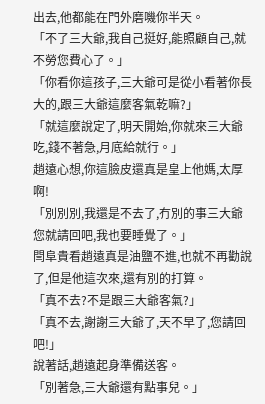出去,他都能在門外磨嘰你半天。
「不了三大爺,我自己挺好,能照顧自己,就不勞您費心了。」
「你看你這孩子,三大爺可是從小看著你長大的,跟三大爺這麼客氣乾嘛?」
「就這麼說定了,明天開始,你就來三大爺吃,錢不著急,月底給就行。」
趙遠心想,你這臉皮還真是皇上他媽,太厚啊!
「別別別,我還是不去了,冇別的事三大爺您就請回吧,我也要睡覺了。」
閆阜貴看趙遠真是油鹽不進,也就不再勸說了,但是他這次來,還有別的打算。
「真不去?不是跟三大爺客氣?」
「真不去,謝謝三大爺了,天不早了,您請回吧!」
說著話,趙遠起身準備送客。
「別著急,三大爺還有點事兒。」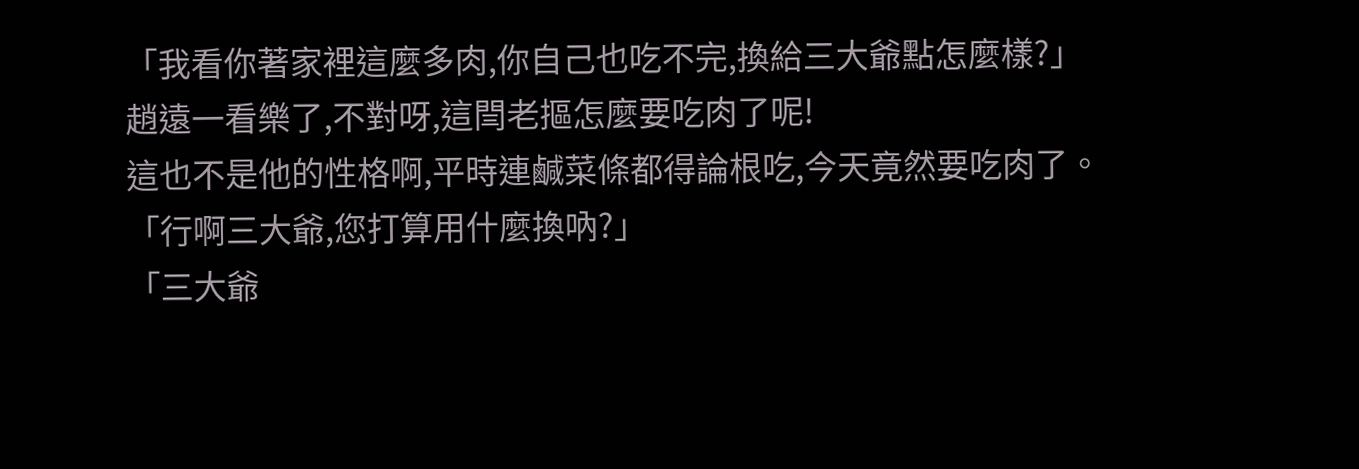「我看你著家裡這麼多肉,你自己也吃不完,換給三大爺點怎麼樣?」
趙遠一看樂了,不對呀,這閆老摳怎麼要吃肉了呢!
這也不是他的性格啊,平時連鹹菜條都得論根吃,今天竟然要吃肉了。
「行啊三大爺,您打算用什麼換吶?」
「三大爺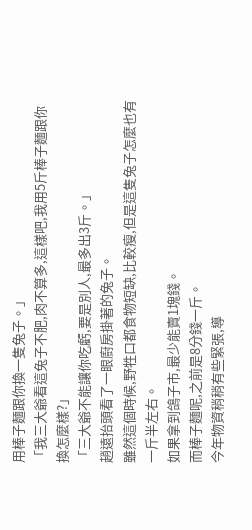用棒子麵跟你換一隻兔子。」
「我三大爺看這兔子不肥,肉不算多,這樣吧,我用5斤棒子麵跟你換怎麼樣?」
「三大爺不能讓你吃虧,要是別人,最多出3斤。」
趙遠抬頭看了一眼廚房掛著的兔子。
雖然這個時候,野牲口都食物短缺,比較瘦,但是這隻兔子怎麼也有一斤半左右。
如果拿到鴿子市,最少能賣1塊錢。
而棒子麵呢,之前是8分錢一斤。
今年物資稍稍有些緊張,導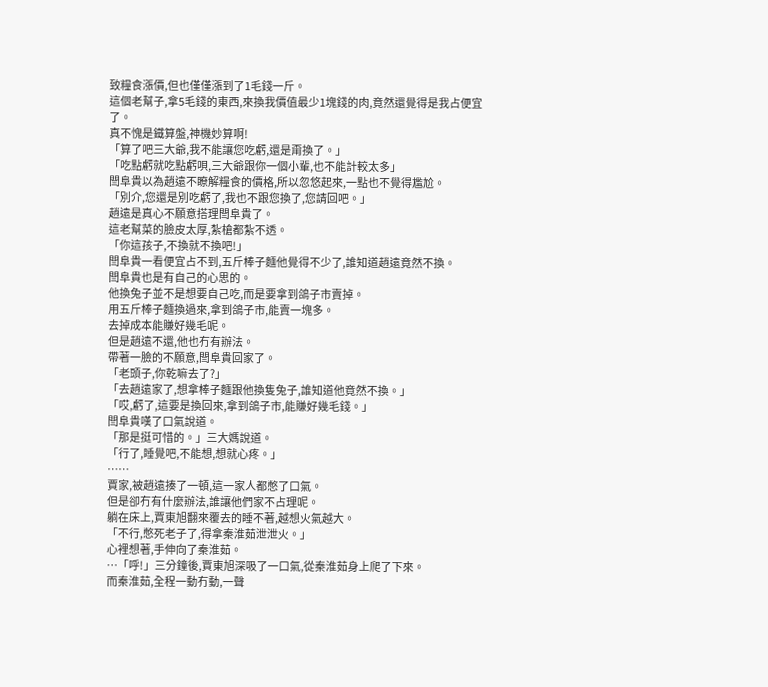致糧食漲價,但也僅僅漲到了1毛錢一斤。
這個老幫子,拿5毛錢的東西,來換我價值最少1塊錢的肉,竟然還覺得是我占便宜了。
真不愧是鐵算盤,神機妙算啊!
「算了吧三大爺,我不能讓您吃虧,還是甭換了。」
「吃點虧就吃點虧唄,三大爺跟你一個小輩,也不能計較太多」
閆阜貴以為趙遠不瞭解糧食的價格,所以忽悠起來,一點也不覺得尷尬。
「別介,您還是別吃虧了,我也不跟您換了,您請回吧。」
趙遠是真心不願意搭理閆阜貴了。
這老幫菜的臉皮太厚,紮槍都紮不透。
「你這孩子,不換就不換吧!」
閆阜貴一看便宜占不到,五斤棒子麵他覺得不少了,誰知道趙遠竟然不換。
閆阜貴也是有自己的心思的。
他換兔子並不是想要自己吃,而是要拿到鴿子市賣掉。
用五斤棒子麵換過來,拿到鴿子市,能賣一塊多。
去掉成本能賺好幾毛呢。
但是趙遠不還,他也冇有辦法。
帶著一臉的不願意,閆阜貴回家了。
「老頭子,你乾嘛去了?」
「去趙遠家了,想拿棒子麵跟他換隻兔子,誰知道他竟然不換。」
「哎,虧了,這要是換回來,拿到鴿子市,能賺好幾毛錢。」
閆阜貴嘆了口氣說道。
「那是挺可惜的。」三大媽說道。
「行了,睡覺吧,不能想,想就心疼。」
……
賈家,被趙遠揍了一頓,這一家人都憋了口氣。
但是卻冇有什麼辦法,誰讓他們家不占理呢。
躺在床上,賈東旭翻來覆去的睡不著,越想火氣越大。
「不行,憋死老子了,得拿秦淮茹泄泄火。」
心裡想著,手伸向了秦淮茹。
…「呼!」三分鐘後,賈東旭深吸了一口氣,從秦淮茹身上爬了下來。
而秦淮茹,全程一動冇動,一聲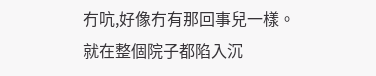冇吭,好像冇有那回事兒一樣。
就在整個院子都陷入沉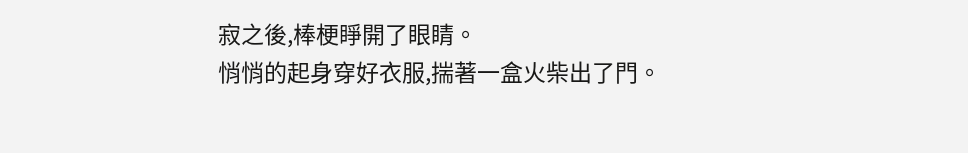寂之後,棒梗睜開了眼睛。
悄悄的起身穿好衣服,揣著一盒火柴出了門。